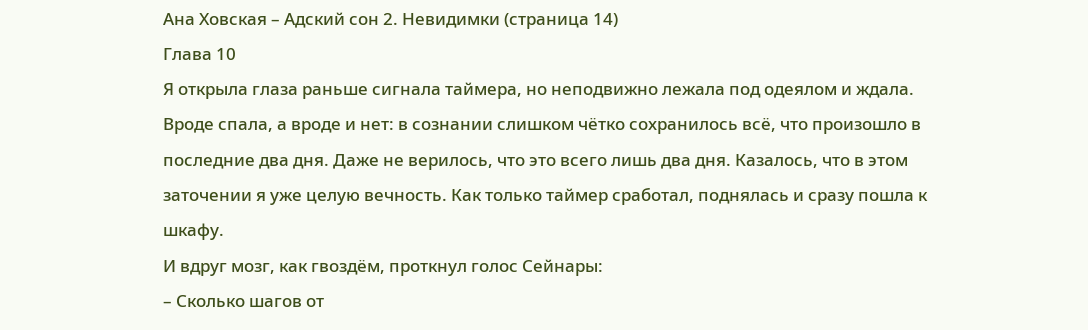Ана Ховская – Адский сон 2. Невидимки (страница 14)
Глава 10
Я открыла глаза раньше сигнала таймера, но неподвижно лежала под одеялом и ждала. Вроде спала, а вроде и нет: в сознании слишком чётко сохранилось всё, что произошло в последние два дня. Даже не верилось, что это всего лишь два дня. Казалось, что в этом заточении я уже целую вечность. Как только таймер сработал, поднялась и сразу пошла к шкафу.
И вдруг мозг, как гвоздём, проткнул голос Сейнары:
– Сколько шагов от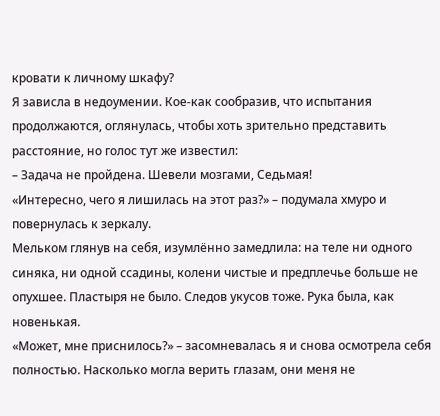кровати к личному шкафу?
Я зависла в недоумении. Кое-как сообразив, что испытания продолжаются, оглянулась, чтобы хоть зрительно представить расстояние, но голос тут же известил:
– Задача не пройдена. Шевели мозгами, Седьмая!
«Интересно, чего я лишилась на этот раз?» – подумала хмуро и повернулась к зеркалу.
Мельком глянув на себя, изумлённо замедлила: на теле ни одного синяка, ни одной ссадины, колени чистые и предплечье больше не опухшее. Пластыря не было. Следов укусов тоже. Рука была, как новенькая.
«Может, мне приснилось?» – засомневалась я и снова осмотрела себя полностью. Насколько могла верить глазам, они меня не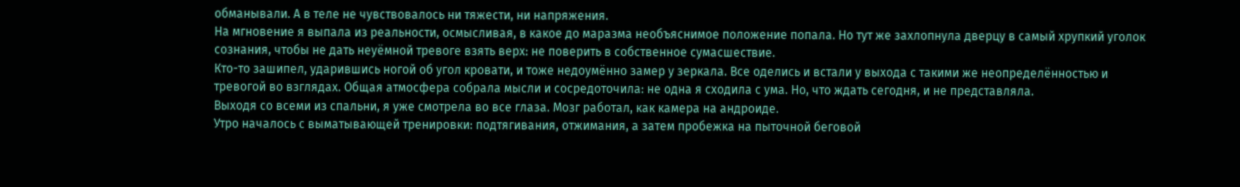обманывали. А в теле не чувствовалось ни тяжести, ни напряжения.
На мгновение я выпала из реальности, осмысливая, в какое до маразма необъяснимое положение попала. Но тут же захлопнула дверцу в самый хрупкий уголок сознания, чтобы не дать неуёмной тревоге взять верх: не поверить в собственное сумасшествие.
Кто-то зашипел, ударившись ногой об угол кровати, и тоже недоумённо замер у зеркала. Все оделись и встали у выхода с такими же неопределённостью и тревогой во взглядах. Общая атмосфера собрала мысли и сосредоточила: не одна я сходила с ума. Но, что ждать сегодня, и не представляла.
Выходя со всеми из спальни, я уже смотрела во все глаза. Мозг работал, как камера на андроиде.
Утро началось с выматывающей тренировки: подтягивания, отжимания, а затем пробежка на пыточной беговой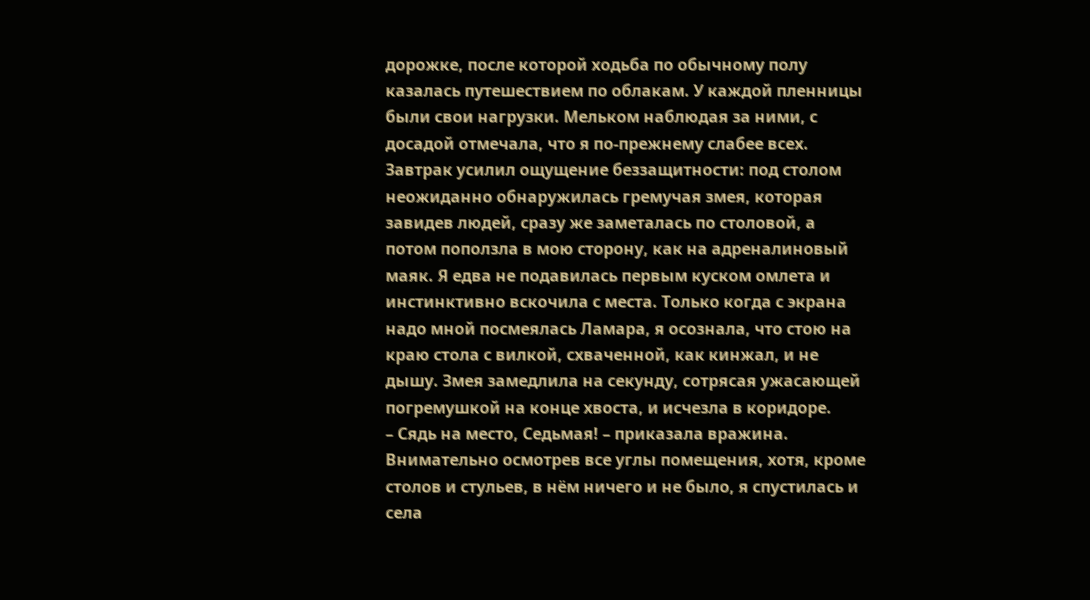дорожке, после которой ходьба по обычному полу казалась путешествием по облакам. У каждой пленницы были свои нагрузки. Мельком наблюдая за ними, с досадой отмечала, что я по-прежнему слабее всех.
Завтрак усилил ощущение беззащитности: под столом неожиданно обнаружилась гремучая змея, которая завидев людей, сразу же заметалась по столовой, а потом поползла в мою сторону, как на адреналиновый маяк. Я едва не подавилась первым куском омлета и инстинктивно вскочила с места. Только когда с экрана надо мной посмеялась Ламара, я осознала, что стою на краю стола с вилкой, схваченной, как кинжал, и не дышу. Змея замедлила на секунду, сотрясая ужасающей погремушкой на конце хвоста, и исчезла в коридоре.
– Сядь на место, Седьмая! – приказала вражина.
Внимательно осмотрев все углы помещения, хотя, кроме столов и стульев, в нём ничего и не было, я спустилась и села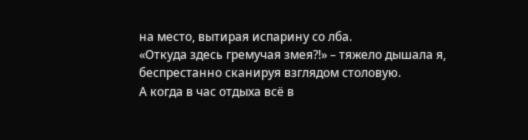на место, вытирая испарину со лба.
«Откуда здесь гремучая змея?!» – тяжело дышала я, беспрестанно сканируя взглядом столовую.
А когда в час отдыха всё в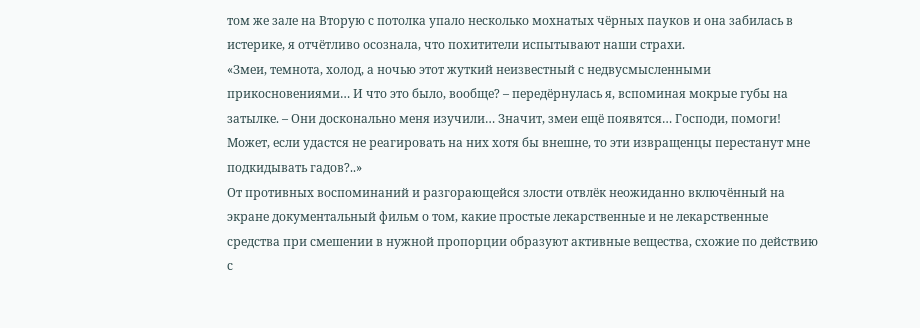том же зале на Вторую с потолка упало несколько мохнатых чёрных пауков и она забилась в истерике, я отчётливо осознала, что похитители испытывают наши страхи.
«Змеи, темнота, холод, а ночью этот жуткий неизвестный с недвусмысленными прикосновениями… И что это было, вообще? – передёрнулась я, вспоминая мокрые губы на затылке. – Они досконально меня изучили… Значит, змеи ещё появятся… Господи, помоги! Может, если удастся не реагировать на них хотя бы внешне, то эти извращенцы перестанут мне подкидывать гадов?..»
От противных воспоминаний и разгорающейся злости отвлёк неожиданно включённый на экране документальный фильм о том, какие простые лекарственные и не лекарственные средства при смешении в нужной пропорции образуют активные вещества, схожие по действию с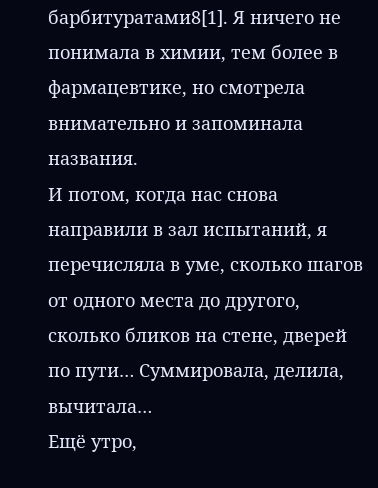барбитуратами8[1]. Я ничего не понимала в химии, тем более в фармацевтике, но смотрела внимательно и запоминала названия.
И потом, когда нас снова направили в зал испытаний, я перечисляла в уме, сколько шагов от одного места до другого, сколько бликов на стене, дверей по пути… Суммировала, делила, вычитала…
Ещё утро,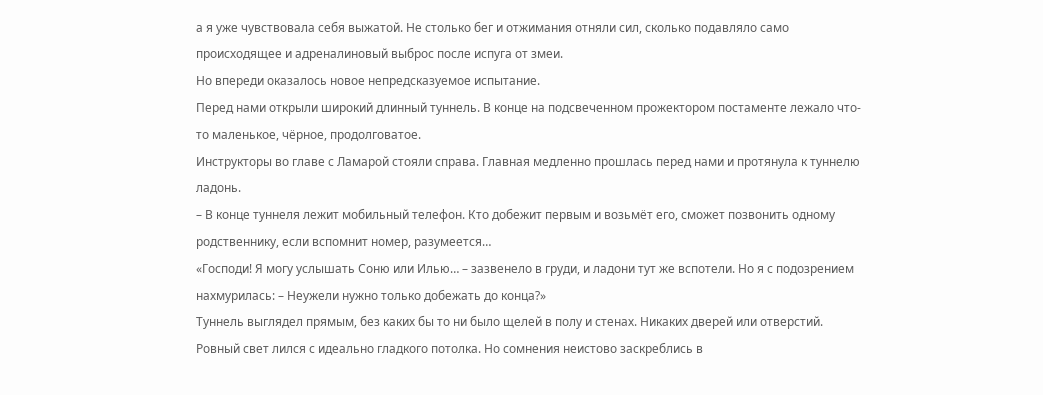а я уже чувствовала себя выжатой. Не столько бег и отжимания отняли сил, сколько подавляло само происходящее и адреналиновый выброс после испуга от змеи.
Но впереди оказалось новое непредсказуемое испытание.
Перед нами открыли широкий длинный туннель. В конце на подсвеченном прожектором постаменте лежало что-то маленькое, чёрное, продолговатое.
Инструкторы во главе с Ламарой стояли справа. Главная медленно прошлась перед нами и протянула к туннелю ладонь.
– В конце туннеля лежит мобильный телефон. Кто добежит первым и возьмёт его, сможет позвонить одному родственнику, если вспомнит номер, разумеется…
«Господи! Я могу услышать Соню или Илью… – зазвенело в груди, и ладони тут же вспотели. Но я с подозрением нахмурилась: – Неужели нужно только добежать до конца?»
Туннель выглядел прямым, без каких бы то ни было щелей в полу и стенах. Никаких дверей или отверстий. Ровный свет лился с идеально гладкого потолка. Но сомнения неистово заскреблись в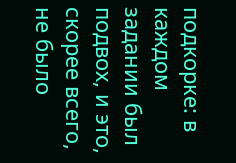подкорке: в каждом задании был подвох, и это, скорее всего, не было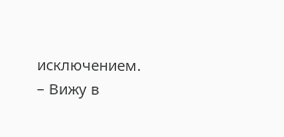исключением.
– Вижу в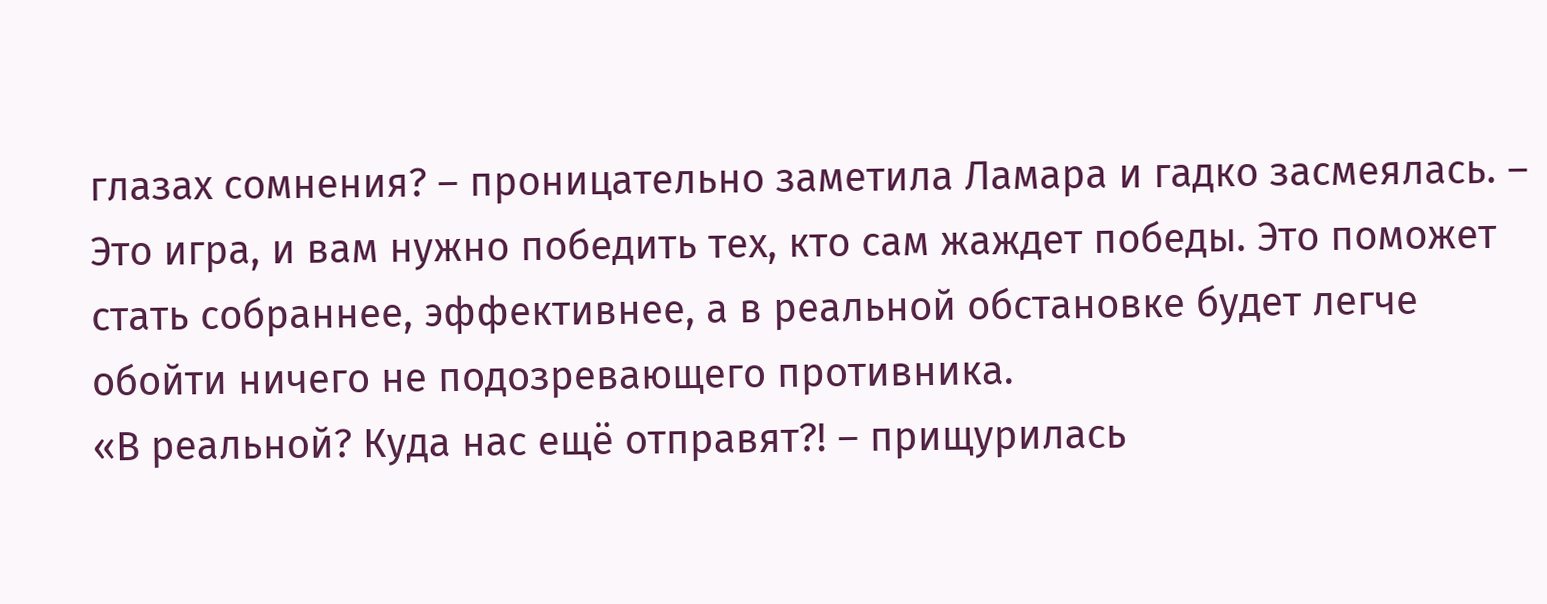глазах сомнения? – проницательно заметила Ламара и гадко засмеялась. – Это игра, и вам нужно победить тех, кто сам жаждет победы. Это поможет стать собраннее, эффективнее, а в реальной обстановке будет легче обойти ничего не подозревающего противника.
«В реальной? Куда нас ещё отправят?! – прищурилась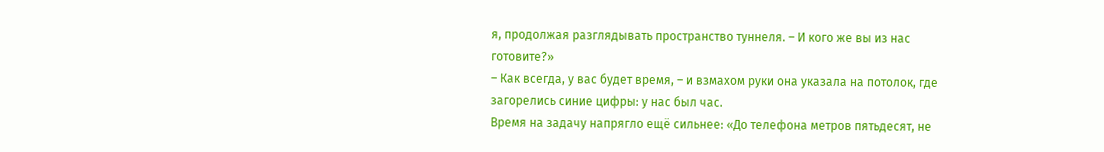я, продолжая разглядывать пространство туннеля. – И кого же вы из нас готовите?»
– Как всегда, у вас будет время, – и взмахом руки она указала на потолок, где загорелись синие цифры: у нас был час.
Время на задачу напрягло ещё сильнее: «До телефона метров пятьдесят, не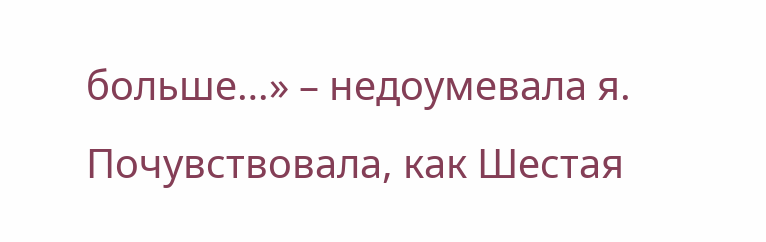больше…» – недоумевала я.
Почувствовала, как Шестая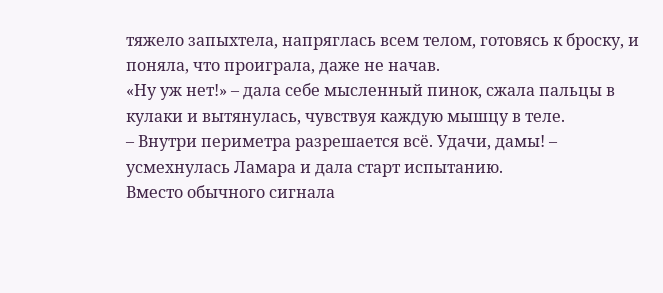тяжело запыхтела, напряглась всем телом, готовясь к броску, и поняла, что проиграла, даже не начав.
«Ну уж нет!» – дала себе мысленный пинок, сжала пальцы в кулаки и вытянулась, чувствуя каждую мышцу в теле.
– Внутри периметра разрешается всё. Удачи, дамы! – усмехнулась Ламара и дала старт испытанию.
Вместо обычного сигнала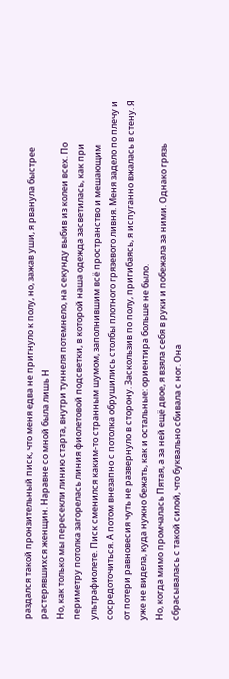раздался такой пронзительный писк, что меня едва не пригнуло к полу, но, зажав уши, я рванула быстрее растерявшихся женщин. Наравне со мной была лишь Н
Но, как только мы пересекли линию старта, внутри туннеля потемнело, на секунду выбив из колеи всех. По периметру потолка загорелась линия фиолетовой подсветки, в которой наша одежда засветилась, как при ультрафиолете. Писк сменился каким-то странным шумом, заполнившим всё пространство и мешающим сосредоточиться. А потом внезапно с потолка обрушились столбы плотного грязевого ливня. Меня задело по плечу и от потери равновесия чуть не развернуло в сторону. Заскользив по полу, пригибаясь, я испуганно вжалась в стену. Я уже не видела, куда нужно бежать, как и остальные: ориентира больше не было.
Но, когда мимо промчалась Пятая, а за ней ещё двое, я взяла себя в руки и побежала за ними. Однако грязь сбрасывалась с такой силой, что буквально сбивала с ног. Она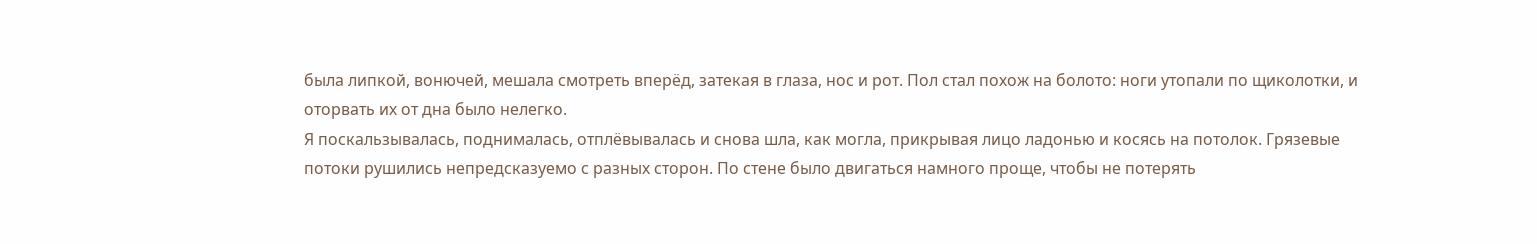была липкой, вонючей, мешала смотреть вперёд, затекая в глаза, нос и рот. Пол стал похож на болото: ноги утопали по щиколотки, и оторвать их от дна было нелегко.
Я поскальзывалась, поднималась, отплёвывалась и снова шла, как могла, прикрывая лицо ладонью и косясь на потолок. Грязевые потоки рушились непредсказуемо с разных сторон. По стене было двигаться намного проще, чтобы не потерять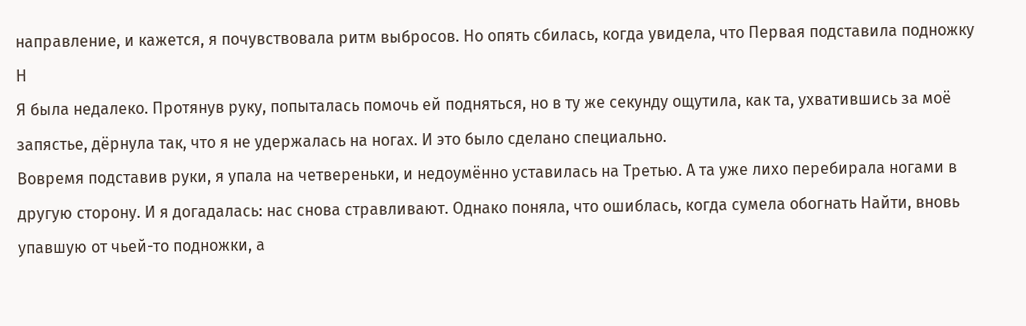направление, и кажется, я почувствовала ритм выбросов. Но опять сбилась, когда увидела, что Первая подставила подножку Н
Я была недалеко. Протянув руку, попыталась помочь ей подняться, но в ту же секунду ощутила, как та, ухватившись за моё запястье, дёрнула так, что я не удержалась на ногах. И это было сделано специально.
Вовремя подставив руки, я упала на четвереньки, и недоумённо уставилась на Третью. А та уже лихо перебирала ногами в другую сторону. И я догадалась: нас снова стравливают. Однако поняла, что ошиблась, когда сумела обогнать Найти, вновь упавшую от чьей-то подножки, а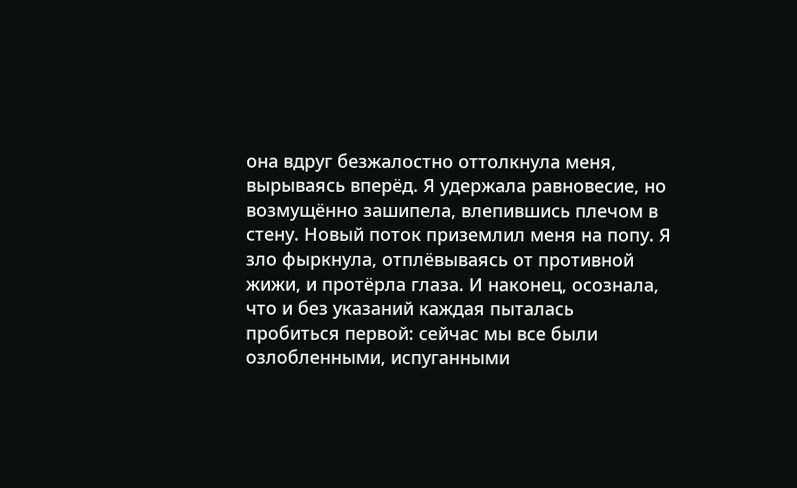она вдруг безжалостно оттолкнула меня, вырываясь вперёд. Я удержала равновесие, но возмущённо зашипела, влепившись плечом в стену. Новый поток приземлил меня на попу. Я зло фыркнула, отплёвываясь от противной жижи, и протёрла глаза. И наконец, осознала, что и без указаний каждая пыталась пробиться первой: сейчас мы все были озлобленными, испуганными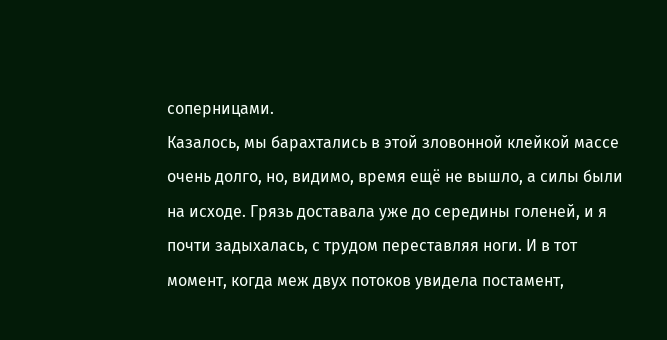соперницами.
Казалось, мы барахтались в этой зловонной клейкой массе очень долго, но, видимо, время ещё не вышло, а силы были на исходе. Грязь доставала уже до середины голеней, и я почти задыхалась, с трудом переставляя ноги. И в тот момент, когда меж двух потоков увидела постамент,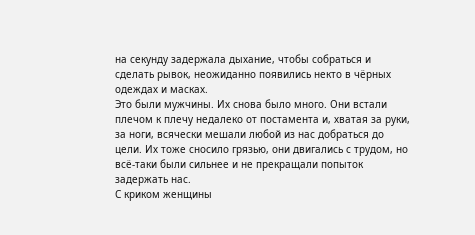на секунду задержала дыхание, чтобы собраться и сделать рывок, неожиданно появились некто в чёрных одеждах и масках.
Это были мужчины. Их снова было много. Они встали плечом к плечу недалеко от постамента и, хватая за руки, за ноги, всячески мешали любой из нас добраться до цели. Их тоже сносило грязью, они двигались с трудом, но всё-таки были сильнее и не прекращали попыток задержать нас.
С криком женщины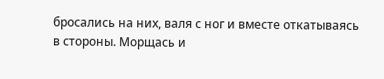бросались на них, валя с ног и вместе откатываясь в стороны. Морщась и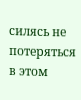силясь не потеряться в этом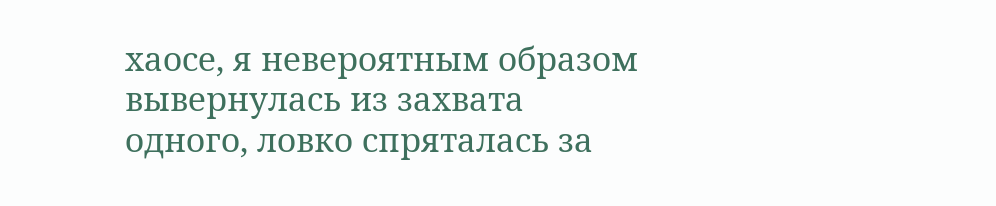хаосе, я невероятным образом вывернулась из захвата одного, ловко спряталась за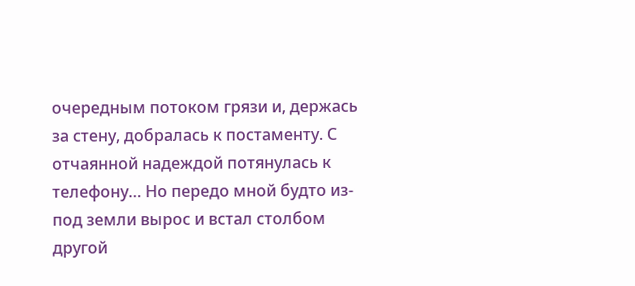очередным потоком грязи и, держась за стену, добралась к постаменту. С отчаянной надеждой потянулась к телефону… Но передо мной будто из-под земли вырос и встал столбом другой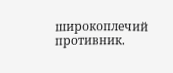широкоплечий противник.